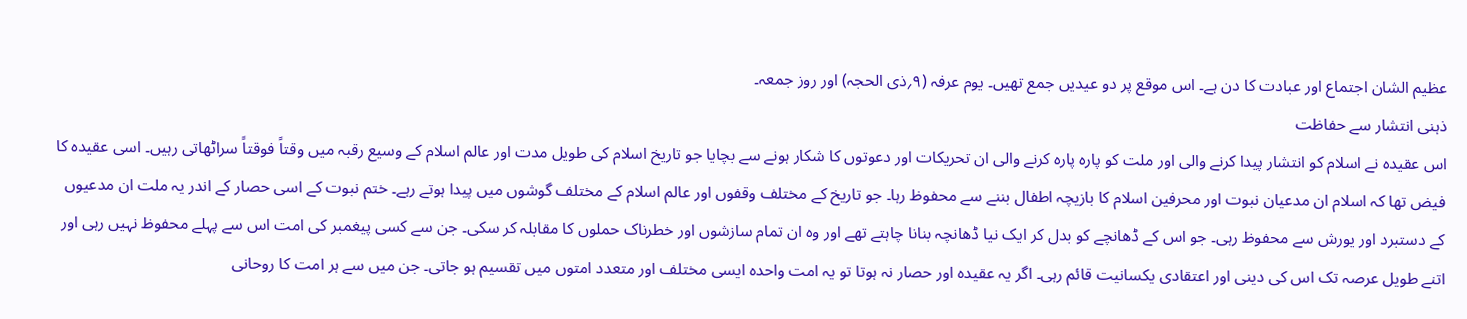عظیم الشان اجتماع اور عبادت کا دن ہے۔ اس موقع پر دو عیدیں جمع تھیں۔ یوم عرفہ (۹؍ذی الحجہ) اور روز جمعہ۔
ذہنی انتشار سے حفاظت
اس عقیدہ نے اسلام کو انتشار پیدا کرنے والی اور ملت کو پارہ پارہ کرنے والی ان تحریکات اور دعوتوں کا شکار ہونے سے بچایا جو تاریخ اسلام کی طویل مدت اور عالم اسلام کے وسیع رقبہ میں وقتاً فوقتاً سراٹھاتی رہیں۔ اسی عقیدہ کا فیض تھا کہ اسلام ان مدعیان نبوت اور محرفین اسلام کا بازیچہ اطفال بننے سے محفوظ رہا۔ جو تاریخ کے مختلف وقفوں اور عالم اسلام کے مختلف گوشوں میں پیدا ہوتے رہے۔ ختم نبوت کے اسی حصار کے اندر یہ ملت ان مدعیوں کے دستبرد اور یورش سے محفوظ رہی۔ جو اس کے ڈھانچے کو بدل کر ایک نیا ڈھانچہ بنانا چاہتے تھے اور وہ ان تمام سازشوں اور خطرناک حملوں کا مقابلہ کر سکی۔ جن سے کسی پیغمبر کی امت اس سے پہلے محفوظ نہیں رہی اور اتنے طویل عرصہ تک اس کی دینی اور اعتقادی یکسانیت قائم رہی۔ اگر یہ عقیدہ اور حصار نہ ہوتا تو یہ امت واحدہ ایسی مختلف اور متعدد امتوں میں تقسیم ہو جاتی۔ جن میں سے ہر امت کا روحانی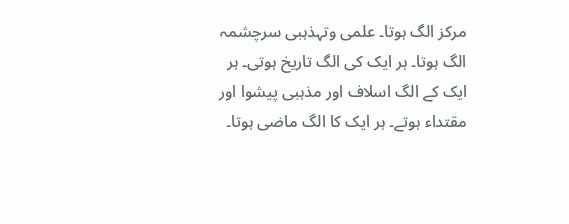مرکز الگ ہوتا۔ علمی وتہذہبی سرچشمہ الگ ہوتا۔ ہر ایک کی الگ تاریخ ہوتی۔ ہر ایک کے الگ اسلاف اور مذہبی پیشوا اور مقتداء ہوتے۔ ہر ایک کا الگ ماضی ہوتا۔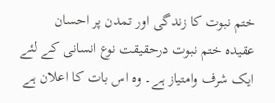ختم نبوت کا زندگی اور تمدن پر احسان
عقیدہ ختم نبوت درحقیقت نوع انسانی کے لئے ایک شرف وامتیاز ہے۔ وہ اس بات کا اعلان ہے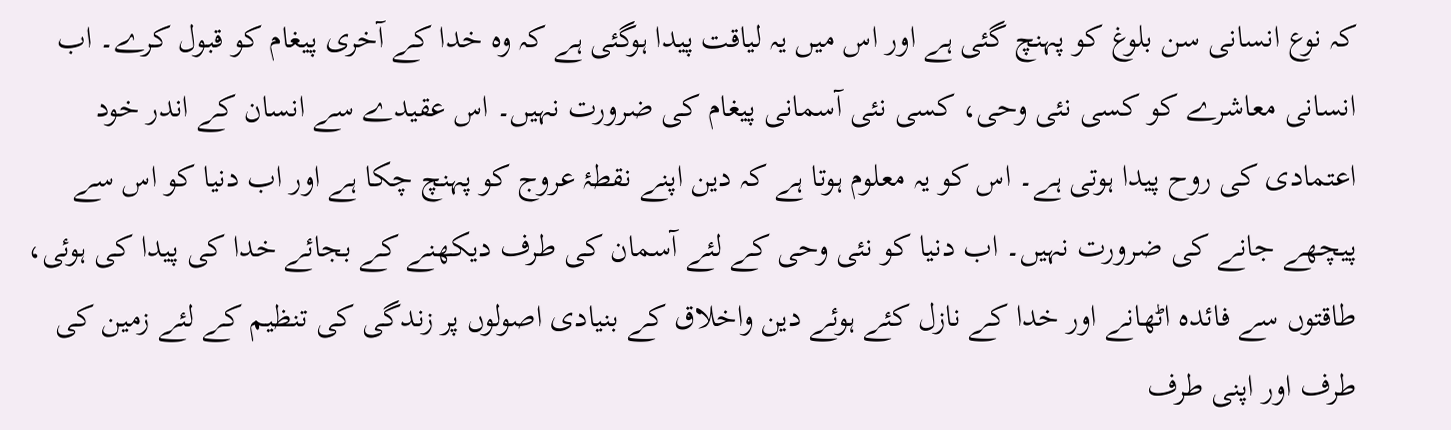کہ نوع انسانی سن بلوغ کو پہنچ گئی ہے اور اس میں یہ لیاقت پیدا ہوگئی ہے کہ وہ خدا کے آخری پیغام کو قبول کرے۔ اب انسانی معاشرے کو کسی نئی وحی، کسی نئی آسمانی پیغام کی ضرورت نہیں۔ اس عقیدے سے انسان کے اندر خود اعتمادی کی روح پیدا ہوتی ہے۔ اس کو یہ معلوم ہوتا ہے کہ دین اپنے نقطۂ عروج کو پہنچ چکا ہے اور اب دنیا کو اس سے پیچھے جانے کی ضرورت نہیں۔ اب دنیا کو نئی وحی کے لئے آسمان کی طرف دیکھنے کے بجائے خدا کی پیدا کی ہوئی، طاقتوں سے فائدہ اٹھانے اور خدا کے نازل کئے ہوئے دین واخلاق کے بنیادی اصولوں پر زندگی کی تنظیم کے لئے زمین کی طرف اور اپنی طرف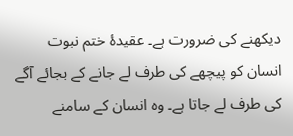دیکھنے کی ضرورت ہے۔ عقیدۂ ختم نبوت انسان کو پیچھے کی طرف لے جانے کے بجائے آگے کی طرف لے جاتا ہے۔ وہ انسان کے سامنے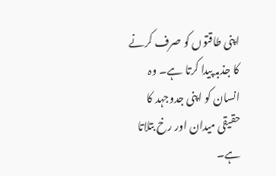اپنی طاقتوں کو صرف کرنے کا جذبہ پیدا کرتا ہے۔ وہ انسان کو اپنی جدوجہد کا حقیقی میدان اور رخ بتلاتا ہے۔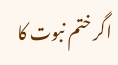اگر ختم نبوت کا